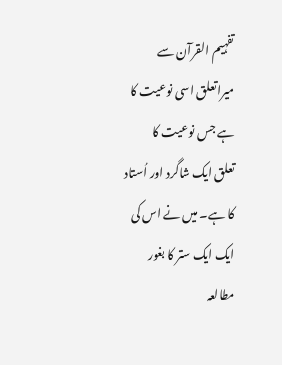تفہیم القرآن سے میراتعلق اسی نوعیت کا ہے جس نوعیت کا
تعلق ایک شاگرد اور اُستاد کا ہے۔ میں نے اس کی ایک ایک ستر کا بغور مطالعہ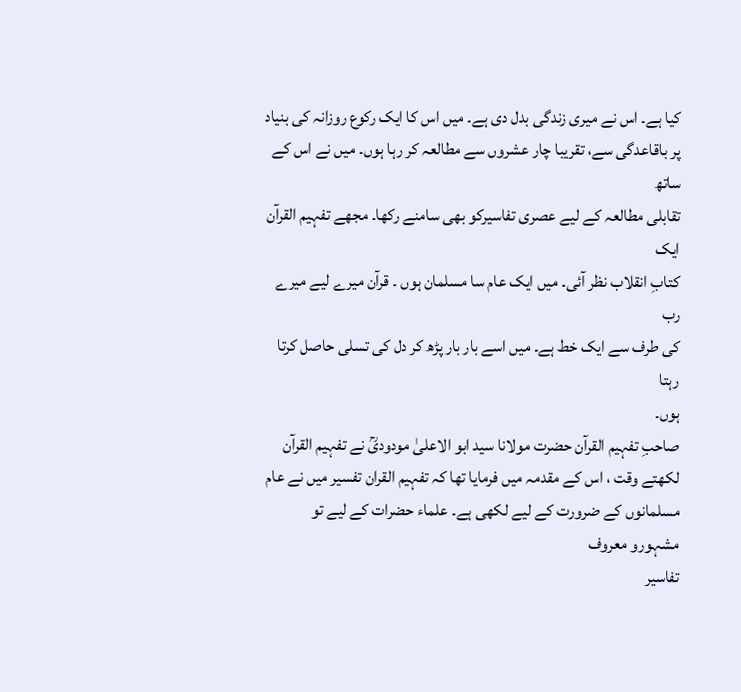کیا ہے۔ اس نے میری زندگی بدل دی ہے۔ میں اس کا ایک رکوع روزانہ کی بنیاد
پر باقاعدگی سے، تقریبا چار عشروں سے مطالعہ کر رہا ہوں۔ میں نے اس کے ساتھ
تقابلی مطالعہ کے لیے عصری تفاسیرکو بھی سامنے رکھا۔ مجھے تفہیم القرآن ایک
کتابِ انقلاب نظر آئی۔ میں ایک عام سا مسلمان ہوں ۔ قرآن میرے لیے میرے رب
کی طرف سے ایک خط ہے۔ میں اسے بار بار پڑھ کر دل کی تسلی حاصل کرتا رہتا
ہوں۔
صاحبِ تفہیم القرآن حضرت مولانا سید ابو الاعلیٰ مودودیؒ نے تفہیم القرآن
لکھتے وقت ، اس کے مقدمہ میں فرمایا تھا کہ تفہیم القران تفسیر میں نے عام
مسلمانوں کے ضرورت کے لیے لکھی ہے۔ علماء حضرات کے لیے تو مشہورو معروف
تفاسیر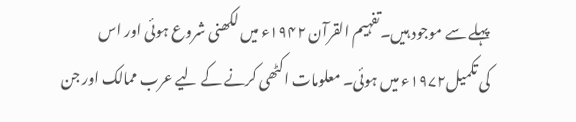پہلے سے موجود ہیں۔تفہیم القرآن ۱۹۴۲ء میں لکھنی شروع ہوئی اور اس
کی تکمیل۱۹۷۲ء میں ہوئی۔ معلومات اکٹھی کرنے کے لیے عرب ممالک اور جن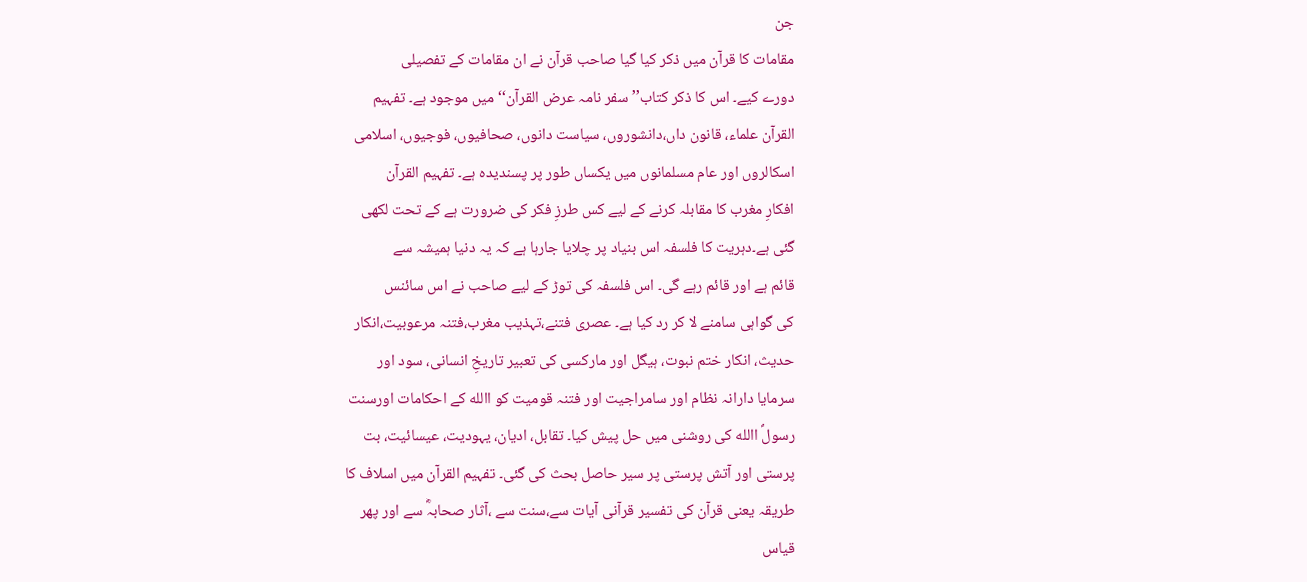جن
مقامات کا قرآن میں ذکر کیا گیا صاحب قرآن نے ان مقامات کے تفصیلی
دورے کیے۔ اس کا ذکر کتاب’’ سفر نامہ عرض القرآن‘‘ میں موجود ہے۔ تفہیم
القرآن علماء، قانون داں،دانشوروں، سیاست دانوں، صحافیوں، فوجیوں، اسلامی
اسکالروں اور عام مسلمانوں میں یکساں طور پر پسندیدہ ہے۔ تفہیم القرآن
افکارِ مغرب کا مقابلہ کرنے کے لیے کس طرزِ فکر کی ضرورت ہے کے تحت لکھی
گئی ہے۔دہریت کا فلسفہ اس بنیاد پر چلایا جارہا ہے کہ یہ دنیا ہمیشہ سے
قائم ہے اور قائم رہے گی۔ اس فلسفہ کی توڑ کے لیے صاحب نے اس سائنس
کی گواہی سامنے لا کر رد کیا ہے۔ عصری فتنے،تہذیب مغرب،فتنہ مرعوبیت،انکار
حدیث، انکار ختم نبوت، ہیگل اور مارکسی کی تعبیر تاریخِ انسانی، سود اور
سرمایا دارانہ نظام اور سامراجیت اور فتنہ قومیت کو االله کے احکامات اورسنت
رسولؐ االله کی روشنی میں حل پیش کیا۔ تقابل، ادیان، یہودیت، عیسائیت، بت
پرستی اور آتش پرستی پر سیر حاصل بحث کی گئی۔ تفہیم القرآن میں اسلاف کا
طریقہ یعنی قرآن کی تفسیر قرآنی آیات سے،سنت سے ،آثار صحابہؓ سے اور پھر
قیاس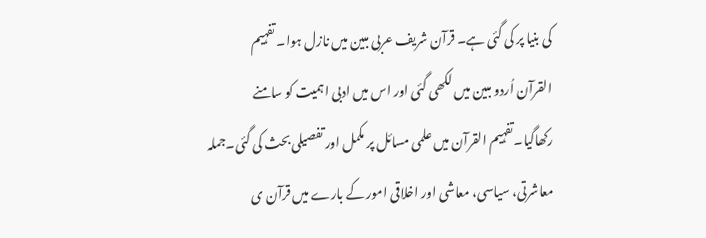کی بنیا پر کی گئی ہے۔ قرآن شریف عربی مبین میں نازل ہوا۔ تفہیم
القرآن اُردو مبین میں لکھی گئی اور اس میں ادبی اہمیت کو سامنے
رکھاگیا۔تفہیم القرآن میں علمی مسائل پر مکمل اور تفصیلی بحث کی گئی۔جملہ
معاشرتی، سیاسی، معاشی اور اخلاقی امور کے بارے میں قرآن ی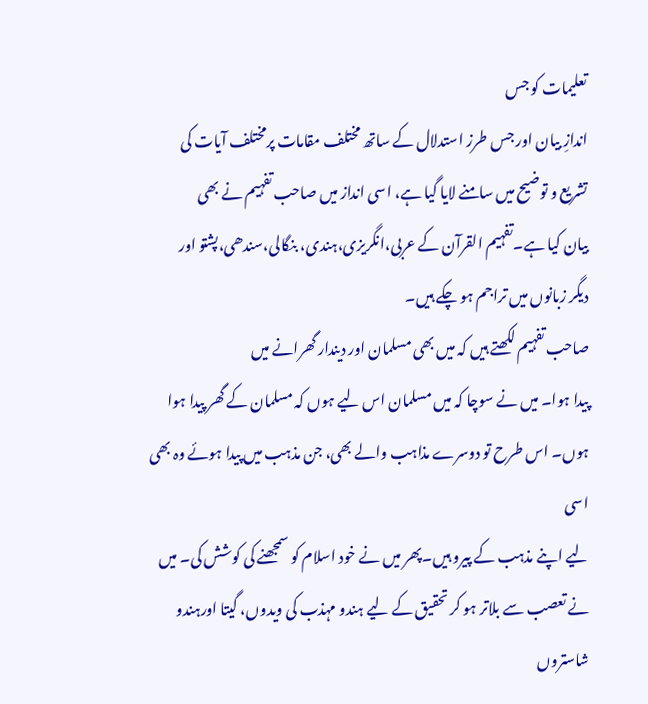تعلیمات کو جس
اندازِ بیان اور جس طرز استدلال کے ساتھ مختلف مقامات پرمختلف آیات کی
تشریع و توضیح میں سامنے لایا گیا ہے، اسی انداز میں صاحب تفہیم نے بھی
بیان کیا ہے۔تفہیم القرآن کے عربی،انگریزی،ہندی، بنگالی،سندھی،پشتو اور
دیگر زبانوں میں تراجم ہو چکے ہیں۔
صاحب تفہیم لکھتے ہیں کہ میں بھی مسلمان اور دیندار گھرانے میں
پیدا ہوا۔ میں نے سوچا کہ میں مسلمان اس لیے ہوں کہ مسلمان کے گھر پیدا ہوا
ہوں۔ اس طرح تو دوسرے مذاہب والے بھی، جن مذہب میں پیدا ہوئے وہ بھی اسی
لیے اپنے مذہب کے پیرو ہیں۔پھر میں نے خود اسلام کو سمجھنے کی کوشش کی۔ میں
نے تعصب سے بلاتر ہو کر تحقیق کے لیے ہندو مہذب کی ویدوں، گیتا اورہندو
شاستروں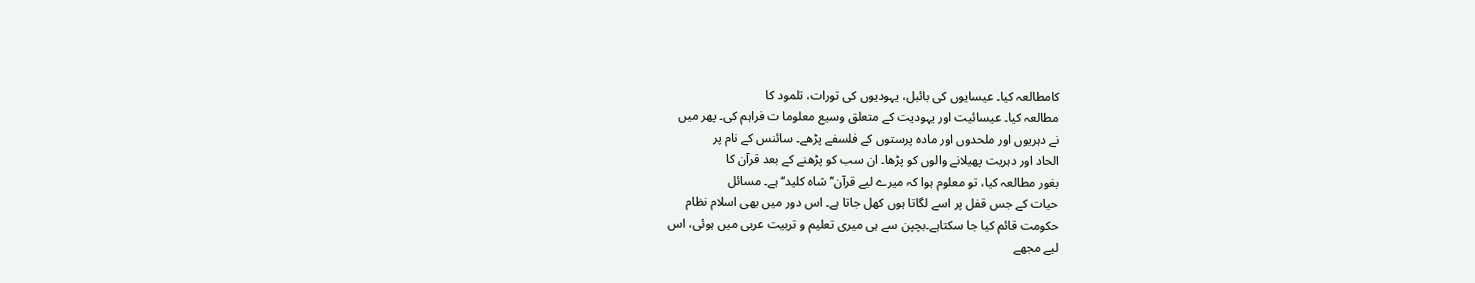کامطالعہ کیا۔ عیسایوں کی بائبل، یہودیوں کی تورات، تلمود کا
مطالعہ کیا۔ عیسائیت اور یہودیت کے متعلق وسیع معلوما ت فراہم کی۔ پھر میں
نے دہریوں اور ملحدوں اور مادہ پرستوں کے فلسفے پڑھے۔ سائنس کے نام پر
الحاد اور دہریت پھیلانے والوں کو پڑھا۔ ان سب کو پڑھنے کے بعد قرآن کا
بغور مطالعہ کیا، تو معلوم ہوا کہ میرے لیے قرآن’’ شاہ کلید‘‘ ہے۔ مسائل
حیات کے جس قفل پر اسے لگاتا ہوں کھل جاتا ہے۔ اس دور میں بھی اسلام نظام
حکومت قائم کیا جا سکتاہے۔بچپن سے ہی میری تعلیم و تربیت عربی میں ہوئی، اس
لیے مجھے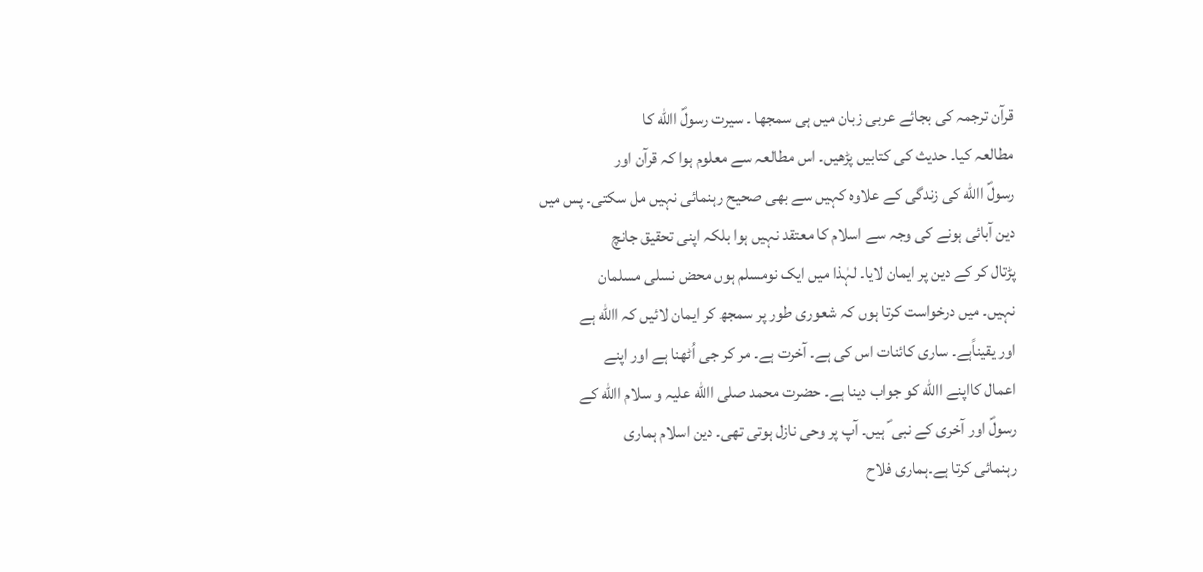قرآن ترجمہ کی بجائے عربی زبان میں ہی سمجھا ۔ سیرت رسولؐ االله کا
مطالعہ کیا۔ حدیث کی کتابیں پڑھیں۔ اس مطالعہ سے معلوم ہوا کہ قرآن اور
رسولؐ االله کی زندگی کے علاوہ کہیں سے بھی صحیح رہنمائی نہیں مل سکتی۔ پس میں
دین آبائی ہونے کی وجہ سے اسلام کا معتقد نہیں ہوا بلکہ اپنی تحقیق جانچ
پڑتال کر کے دین پر ایمان لایا۔ لہٰذا میں ایک نومسلم ہوں محض نسلی مسلمان
نہیں۔ میں درخواست کرتا ہوں کہ شعوری طور پر سمجھ کر ایمان لائیں کہ االله ہے
اور یقیناًہے۔ ساری کائنات اس کی ہے۔ آخرت ہے۔ مر کر جی اُٹھنا ہے اور اپنے
اعمال کااپنے االله کو جواب دینا ہے۔ حضرت محمد صلی االله علیہ و سلام االله کے
رسولؐ اور آخری کے نبی ؐ ہیں۔ آپ پر وحی نازل ہوتی تھی۔ دین اسلام ہماری
رہنمائی کرتا ہے۔ہماری فلاح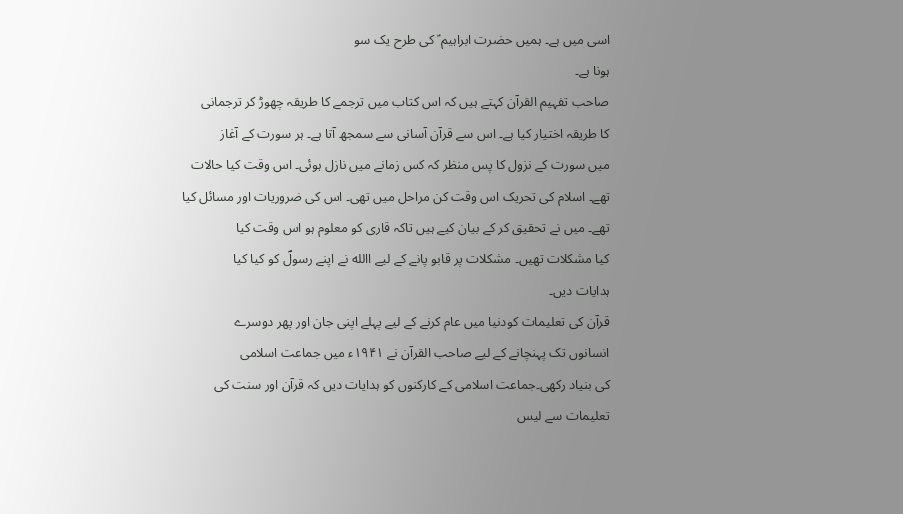اسی میں ہے۔ ہمیں حضرت ابراہیم ؑ کی طرح یک سو
ہونا ہے۔
صاحب تفہیم القرآن کہتے ہیں کہ اس کتاب میں ترجمے کا طریقہ چھوڑ کر ترجمانی
کا طریقہ اختیار کیا ہے۔ اس سے قرآن آسانی سے سمجھ آتا ہے۔ ہر سورت کے آغاز
میں سورت کے نزول کا پس منظر کہ کس زمانے میں نازل ہوئی۔ اس وقت کیا حالات
تھے۔ اسلام کی تحریک اس وقت کن مراحل میں تھی۔ اس کی ضروریات اور مسائل کیا
تھے۔ میں نے تحقیق کر کے بیان کیے ہیں تاکہ قاری کو معلوم ہو اس وقت کیا
کیا مشکلات تھیں۔ مشکلات پر قابو پانے کے لیے االله نے اپنے رسولؐ کو کیا کیا
ہدایات دیں۔
قرآن کی تعلیمات کودنیا میں عام کرنے کے لیے پہلے اپنی جان اور پھر دوسرے
انسانوں تک پہنچانے کے لیے صاحب القرآن نے ۱۹۴۱ء میں جماعت اسلامی
کی بنیاد رکھی۔جماعت اسلامی کے کارکنوں کو ہدایات دیں کہ قرآن اور سنت کی
تعلیمات سے لیس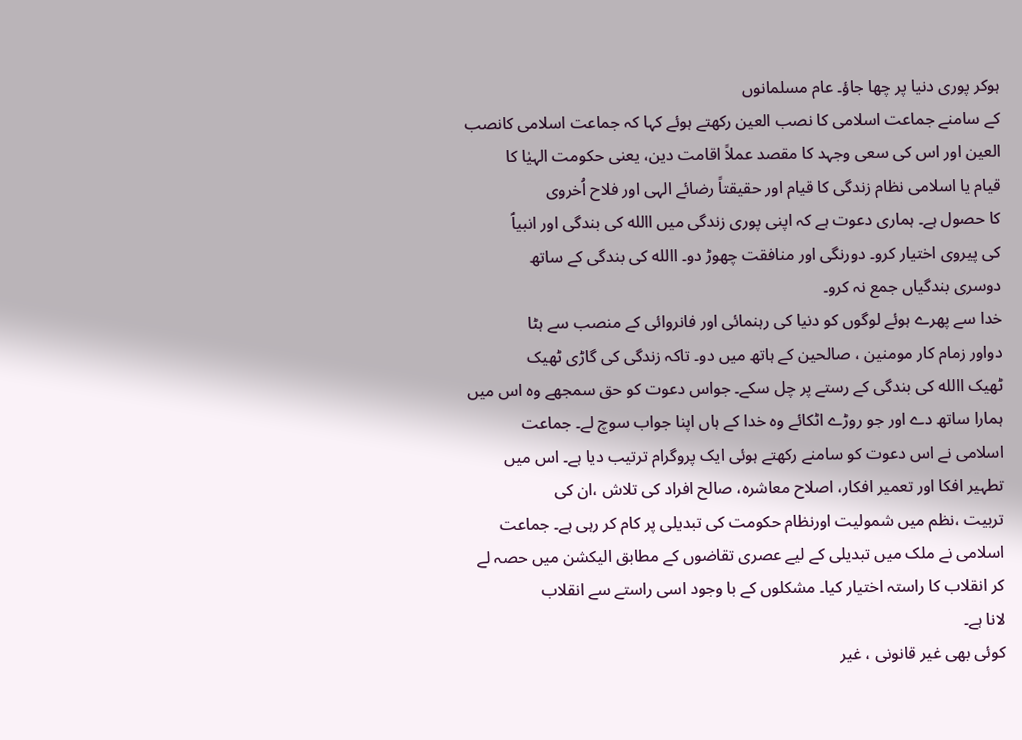ہوکر پوری دنیا پر چھا جاؤ۔ عام مسلمانوں
کے سامنے جماعت اسلامی کا نصب العین رکھتے ہوئے کہا کہ جماعت اسلامی کانصب
العین اور اس کی سعی وجہد کا مقصد عملاً اقامت دین، یعنی حکومت الہیٰا کا
قیام یا اسلامی نظام زندگی کا قیام اور حقیقتاً رضائے الہی اور فلاح اُخروی
کا حصول ہے۔ ہماری دعوت ہے کہ اپنی پوری زندگی میں االله کی بندگی اور انبیاؑ
کی پیروی اختیار کرو۔ دورنگی اور منافقت چھوڑ دو۔ االله کی بندگی کے ساتھ
دوسری بندگیاں جمع نہ کرو۔
خدا سے پھرے ہوئے لوگوں کو دنیا کی رہنمائی اور فانروائی کے منصب سے ہٹا
دواور زمام کار مومنین ، صالحین کے ہاتھ میں دو۔ تاکہ زندگی کی گاڑی ٹھیک
ٹھیک االله کی بندگی کے رستے پر چل سکے۔ جواس دعوت کو حق سمجھے وہ اس میں
ہمارا ساتھ دے اور جو روڑے اٹکائے وہ خدا کے ہاں اپنا جواب سوچ لے۔ جماعت
اسلامی نے اس دعوت کو سامنے رکھتے ہوئی ایک پروگرام ترتیب دیا ہے۔ اس میں
تطہیر افکا اور تعمیر افکار، اصلاح معاشرہ، صالح افراد کی تلاش ،ان کی
تربیت ،نظم میں شمولیت اورنظام حکومت کی تبدیلی پر کام کر رہی ہے۔ جماعت
اسلامی نے ملک میں تبدیلی کے لیے عصری تقاضوں کے مطابق الیکشن میں حصہ لے
کر انقلاب کا راستہ اختیار کیا۔ مشکلوں کے با وجود اسی راستے سے انقلاب
لانا ہے۔
کوئی بھی غیر قانونی ، غیر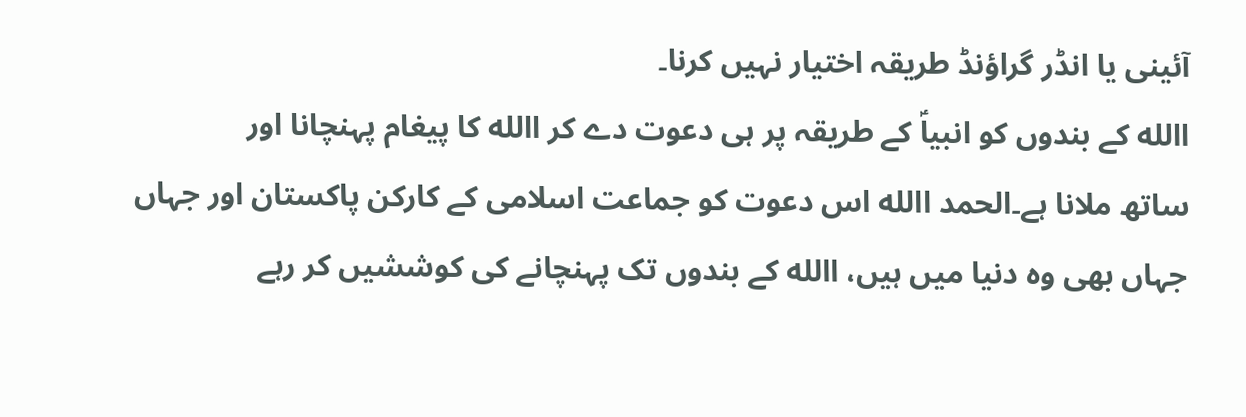آئینی یا انڈر گراؤنڈ طریقہ اختیار نہیں کرنا۔
االله کے بندوں کو انبیاؑ کے طریقہ پر ہی دعوت دے کر االله کا پیغام پہنچانا اور
ساتھ ملانا ہے۔الحمد االله اس دعوت کو جماعت اسلامی کے کارکن پاکستان اور جہاں
جہاں بھی وہ دنیا میں ہیں، االله کے بندوں تک پہنچانے کی کوششیں کر رہے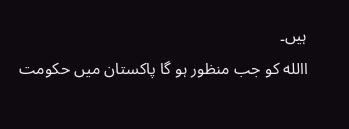ہیں۔
االله کو جب منظور ہو گا پاکستان میں حکومت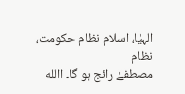الہیٰا، اسلام نظام حکومت، نظام
مصطفےٰ رائج ہو گا۔ االله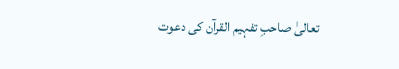تعالیٰ صاحبِ تفہیم القرآن کی دعوت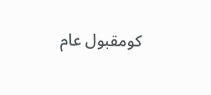کومقبول عام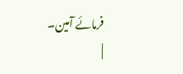فرمائے آمین۔
|